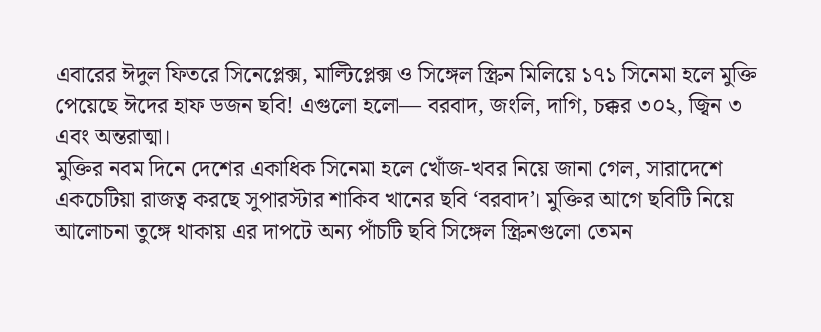এবারের ঈদুল ফিতরে সিনেপ্লেক্স, মাল্টিপ্লেক্স ও সিঙ্গেল স্ক্রিন মিলিয়ে ১৭১ সিনেমা হলে মুক্তি পেয়েছে ঈদের হাফ ডজন ছবি! এগুলো হলো— বরবাদ, জংলি, দাগি, চক্কর ৩০২, জ্বিন ৩ এবং অন্তরাত্মা।
মুক্তির নবম দিনে দেশের একাধিক সিনেমা হলে খোঁজ-খবর নিয়ে জানা গেল, সারাদেশে একচেটিয়া রাজত্ব করছে সুপারস্টার শাকিব খানের ছবি ‘বরবাদ’। মুক্তির আগে ছবিটি নিয়ে আলোচনা তুঙ্গে থাকায় এর দাপটে অন্য পাঁচটি ছবি সিঙ্গেল স্ক্রিনগুলো তেমন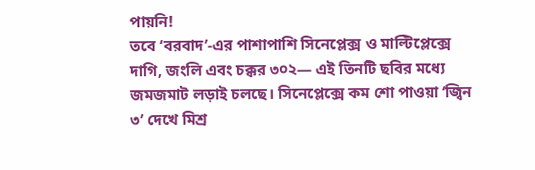পায়নি!
তবে ‘বরবাদ’-এর পাশাপাশি সিনেপ্লেক্স ও মাল্টিপ্লেক্সে দাগি, জংলি এবং চক্কর ৩০২— এই তিনটি ছবির মধ্যে জমজমাট লড়াই চলছে। সিনেপ্লেক্সে কম শো পাওয়া ‘জ্বিন ৩’ দেখে মিশ্র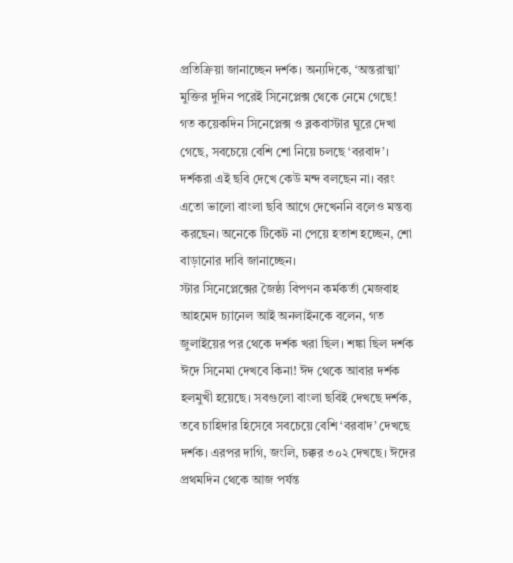প্রতিক্রিয়া জানাচ্ছেন দর্শক। অন্যদিকে, ‘অন্তরাত্মা’ মুক্তির দুদিন পরেই সিনেপ্লেক্স থেকে নেমে গেছে!
গত কয়েকদিন সিনেপ্লেক্স ও ব্লকবাস্টার ঘুরে দেখা গেছে, সবচেয়ে বেশি শো নিয়ে চলছে ‘বরবাদ’। দর্শকরা এই ছবি দেখে কেউ মন্দ বলছেন না। বরং এতো ভালো বাংলা ছবি আগে দেখেননি বলেও মন্তব্য করছেন। অনেকে টিকেট না পেয়ে হতাশ হচ্ছেন, শো বাড়ানোর দাবি জানাচ্ছেন।
স্টার সিনেপ্লেক্সের জৈষ্ঠ্য বিপণন কর্মকর্তা মেজবাহ আহমেদ চ্যানেল আই অনলাইনকে বলেন, গত জুলাইয়ের পর থেকে দর্শক খরা ছিল। শঙ্কা ছিল দর্শক ঈদে সিনেমা দেখবে কিনা! ঈদ থেকে আবার দর্শক হলমুখী হয়েছে। সবগুলো বাংলা ছবিই দেখছে দর্শক, তবে চাহিদার হিসেবে সবচেয়ে বেশি ‘বরবাদ’ দেখছে দর্শক। এরপর দাগি, জংলি, চক্কর ৩০২ দেখছে। ঈদের প্রথমদিন থেকে আজ পর্যন্ত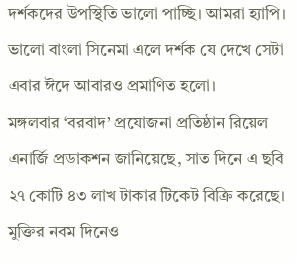দর্শকদের উপস্থিতি ভালো পাচ্ছি। আমরা হ্যাপি। ভালো বাংলা সিনেমা এলে দর্শক যে দেখে সেটা এবার ঈদে আবারও প্রমাণিত হলো।
মঙ্গলবার ‘বরবাদ’ প্রযোজনা প্রতিষ্ঠান রিয়েল এনার্জি প্রডাকশন জানিয়েছে, সাত দিনে এ ছবি ২৭ কোটি ৪৩ লাখ টাকার টিকেট বিক্রি করেছে। মুক্তির নবম দিনেও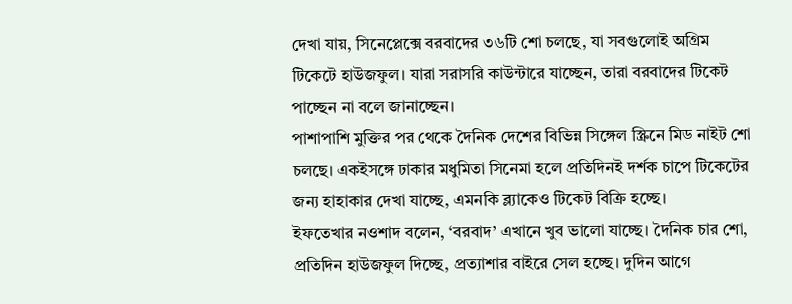দেখা যায়, সিনেপ্লেক্সে বরবাদের ৩৬টি শো চলছে, যা সবগুলোই অগ্রিম টিকেটে হাউজফুল। যারা সরাসরি কাউন্টারে যাচ্ছেন, তারা বরবাদের টিকেট পাচ্ছেন না বলে জানাচ্ছেন।
পাশাপাশি মুক্তির পর থেকে দৈনিক দেশের বিভিন্ন সিঙ্গেল স্ক্রিনে মিড নাইট শো চলছে। একইসঙ্গে ঢাকার মধুমিতা সিনেমা হলে প্রতিদিনই দর্শক চাপে টিকেটের জন্য হাহাকার দেখা যাচ্ছে, এমনকি ব্ল্যাকেও টিকেট বিক্রি হচ্ছে।
ইফতেখার নওশাদ বলেন, ‘বরবাদ’ এখানে খুব ভালো যাচ্ছে। দৈনিক চার শো, প্রতিদিন হাউজফুল দিচ্ছে, প্রত্যাশার বাইরে সেল হচ্ছে। দুদিন আগে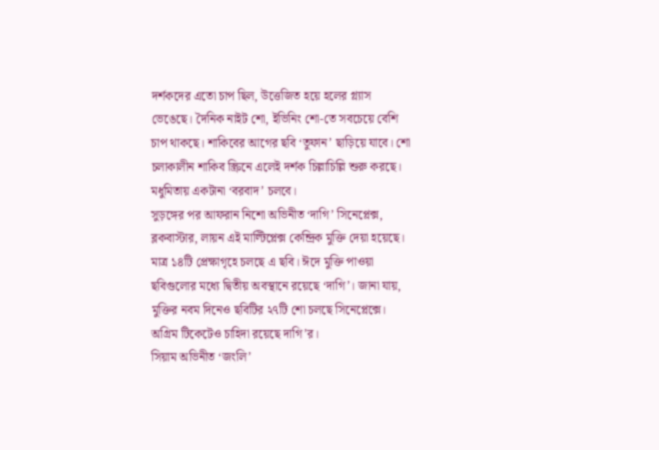দর্শকদের এতো চাপ ছিল, উত্তেজিত হয়ে হলের গ্ল্যাস ভেঙেছে। দৈনিক নাইট শো, ইভিনিং শো-তে সবচেয়ে বেশি চাপ থাকছে। শাকিবের আগের ছবি ‘তুফান’ ছাড়িয়ে যাবে। শো চলাকালীন শাকিব স্ক্রিনে এলেই দর্শক চিল্লাচিল্লি শুরু করছে। মধুমিতায় একটানা ‘বরবাদ’ চলবে।
সুড়ঙ্গের পর আফরান নিশো অভিনীত ‘দাগি’ সিনেপ্লেক্স, ব্লকবাস্টার, লায়ন এই মাল্টিপ্লেক্স কেন্দ্রিক মুক্তি দেয়া হয়েছে। মাত্র ১৪টি প্রেক্ষাগৃহে চলছে এ ছবি। ঈদে মুক্তি পাওয়া ছবিগুলোর মধ্যে দ্বিতীয় অবস্থানে রয়েছে ‘দাগি’। জানা যায়, মুক্তির নবম দিনেও ছবিটির ২৭টি শো চলছে সিনেপ্লেক্সে। অগ্রিম টিকেটেও চাহিদা রয়েছে দাগি’র।
সিয়াম অভিনীত ‘জংলি’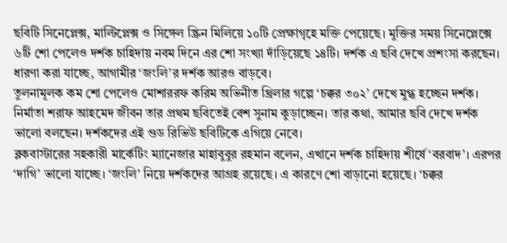ছবিটি সিনেপ্লেক্স, মাল্টিপ্লেক্স ও সিঙ্গেল স্ক্রিন মিলিয়ে ১০টি প্রেক্ষাগৃহে মক্তি পেয়েছে। মুক্তির সময় সিনেপ্লেক্সে ৬টি শো পেলেও দর্শক চাহিদায় নবম দিনে এর শো সংখ্যা দাঁড়িয়েছে ১৪টি। দর্শক এ ছবি দেখে প্রশংসা করছেন। ধারণা করা যাচ্ছে, আগামীর ‘জংলি’র দর্শক আরও বাড়বে।
তুলনামূলক কম শো পেলেও মোশাররফ করিম অভিনীত থ্রিলার গল্পে ‘চক্কর ৩০২’ দেখে মুগ্ধ হচ্ছেন দর্শক। নির্মাতা শরাফ আহমেদ জীবন তার প্রথম ছবিতেই বেশ সুনাম কুড়াচ্ছেন। তার কথা, আমার ছবি দেখে দর্শক ভালো বলছেন। দর্শকদের এই গুড রিভিউ ছবিটিকে এগিয়ে নেবে।
ব্লকবাস্টারের সহকারী মার্কেটিং ম্যানেজার মাহাবুবুর রহমান বলেন, এখানে দর্শক চাহিদায় শীর্ষে ‘বরবাদ’। এরপর ‘দাগি’ ভালো যাচ্ছে। ‘জংলি’ নিয়ে দর্শকদের আগ্রহ রয়েছে। এ কারণে শো বাড়ানো হয়েছে। ‘চক্কর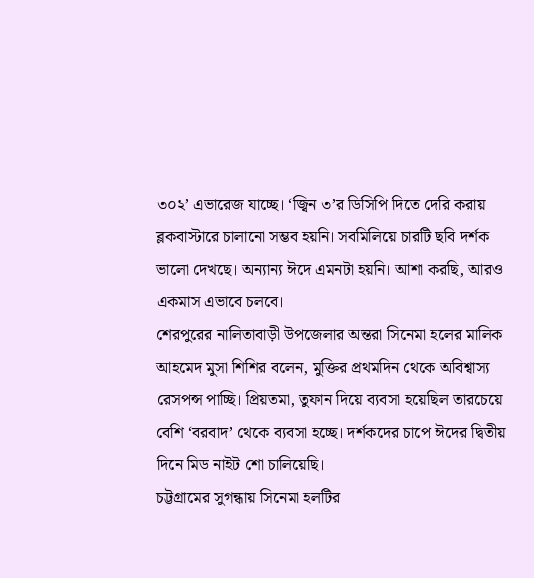৩০২’ এভারেজ যাচ্ছে। ‘জ্বিন ৩’র ডিসিপি দিতে দেরি করায় ব্লকবাস্টারে চালানো সম্ভব হয়নি। সবমিলিয়ে চারটি ছবি দর্শক ভালো দেখছে। অন্যান্য ঈদে এমনটা হয়নি। আশা করছি, আরও একমাস এভাবে চলবে।
শেরপুরের নালিতাবাড়ী উপজেলার অন্তরা সিনেমা হলের মালিক আহমেদ মুসা শিশির বলেন, মুক্তির প্রথমদিন থেকে অবিশ্বাস্য রেসপন্স পাচ্ছি। প্রিয়তমা, তুফান দিয়ে ব্যবসা হয়েছিল তারচেয়ে বেশি ‘বরবাদ’ থেকে ব্যবসা হচ্ছে। দর্শকদের চাপে ঈদের দ্বিতীয় দিনে মিড নাইট শো চালিয়েছি।
চট্টগ্রামের সুগন্ধায় সিনেমা হলটির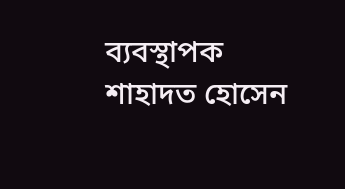ব্যবস্থাপক শাহাদত হোসেন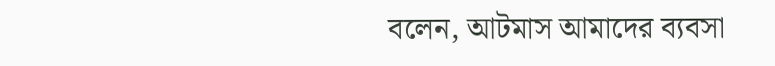বলেন, আটমাস আমাদের ব্যবসা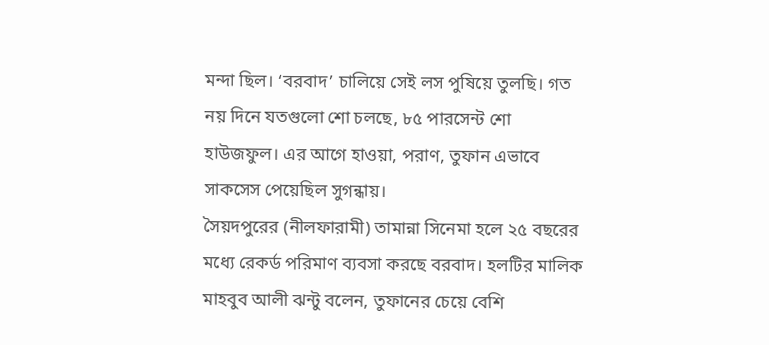মন্দা ছিল। ‘বরবাদ’ চালিয়ে সেই লস পুষিয়ে তুলছি। গত নয় দিনে যতগুলো শো চলছে, ৮৫ পারসেন্ট শো হাউজফুল। এর আগে হাওয়া, পরাণ, তুফান এভাবে সাকসেস পেয়েছিল সুগন্ধায়।
সৈয়দপুরের (নীলফারামী) তামান্না সিনেমা হলে ২৫ বছরের মধ্যে রেকর্ড পরিমাণ ব্যবসা করছে বরবাদ। হলটির মালিক মাহবুব আলী ঝন্টু বলেন, তুফানের চেয়ে বেশি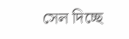সেল দিচ্ছে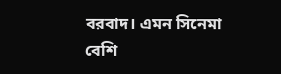বরবাদ। এমন সিনেমা বেশি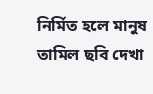নির্মিত হলে মানুষ তামিল ছবি দেখা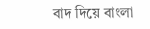বাদ দিয়ে বাংলা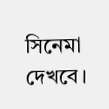সিনেমা দেখবে।